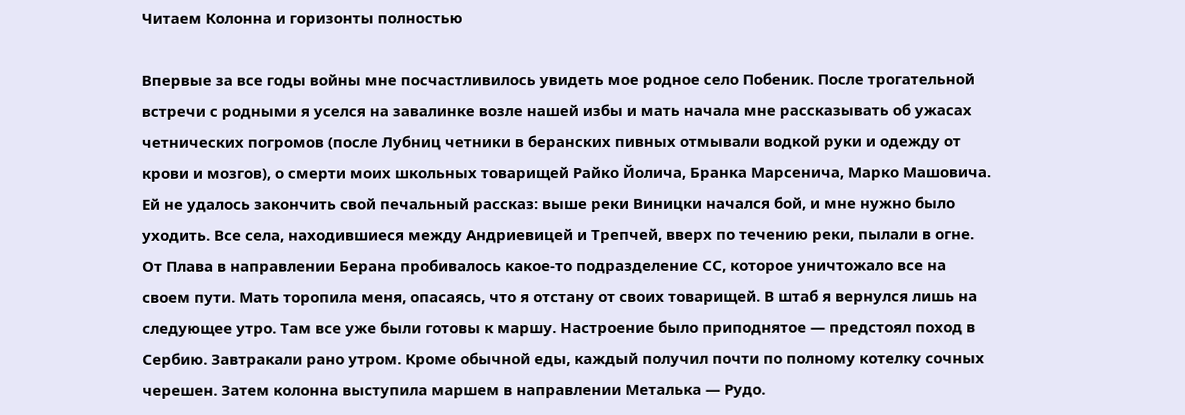Читаем Колонна и горизонты полностью

Впервые за все годы войны мне посчастливилось увидеть мое родное село Побеник. После трогательной встречи с родными я уселся на завалинке возле нашей избы и мать начала мне рассказывать об ужасах четнических погромов (после Лубниц четники в беранских пивных отмывали водкой руки и одежду от крови и мозгов), о смерти моих школьных товарищей Райко Йолича, Бранка Марсенича, Марко Машовича. Ей не удалось закончить свой печальный рассказ: выше реки Виницки начался бой, и мне нужно было уходить. Все села, находившиеся между Андриевицей и Трепчей, вверх по течению реки, пылали в огне. От Плава в направлении Берана пробивалось какое-то подразделение СС, которое уничтожало все на своем пути. Мать торопила меня, опасаясь, что я отстану от своих товарищей. В штаб я вернулся лишь на следующее утро. Там все уже были готовы к маршу. Настроение было приподнятое — предстоял поход в Сербию. Завтракали рано утром. Кроме обычной еды, каждый получил почти по полному котелку сочных черешен. Затем колонна выступила маршем в направлении Металька — Рудо.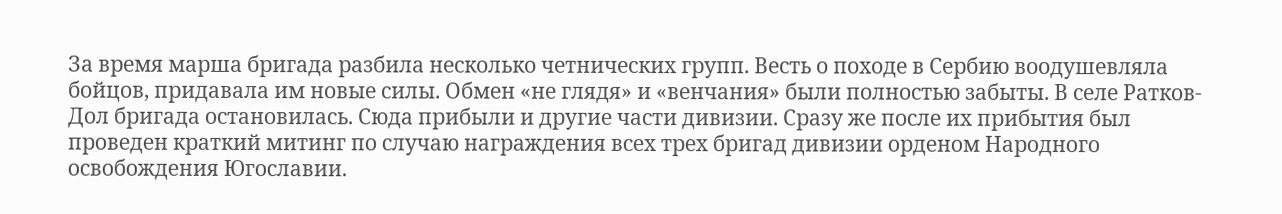За время марша бригада разбила несколько четнических групп. Весть о походе в Сербию воодушевляла бойцов, придавала им новые силы. Обмен «не глядя» и «венчания» были полностью забыты. В селе Ратков-Дол бригада остановилась. Сюда прибыли и другие части дивизии. Сразу же после их прибытия был проведен краткий митинг по случаю награждения всех трех бригад дивизии орденом Народного освобождения Югославии.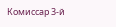Комиссар 3-й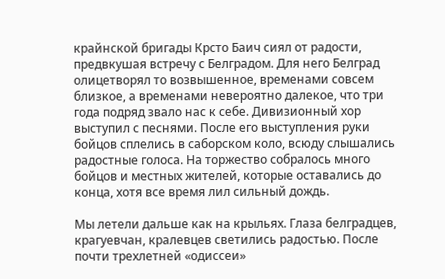крайнской бригады Крсто Баич сиял от радости, предвкушая встречу с Белградом. Для него Белград олицетворял то возвышенное, временами совсем близкое, а временами невероятно далекое, что три года подряд звало нас к себе. Дивизионный хор выступил с песнями. После его выступления руки бойцов сплелись в саборском коло, всюду слышались радостные голоса. На торжество собралось много бойцов и местных жителей, которые оставались до конца, хотя все время лил сильный дождь.

Мы летели дальше как на крыльях. Глаза белградцев, крагуевчан, кралевцев светились радостью. После почти трехлетней «одиссеи»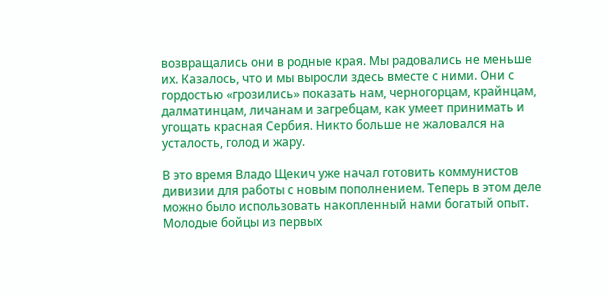возвращались они в родные края. Мы радовались не меньше их. Казалось, что и мы выросли здесь вместе с ними. Они с гордостью «грозились» показать нам, черногорцам, крайнцам, далматинцам, личанам и загребцам, как умеет принимать и угощать красная Сербия. Никто больше не жаловался на усталость, голод и жару.

В это время Владо Щекич уже начал готовить коммунистов дивизии для работы с новым пополнением. Теперь в этом деле можно было использовать накопленный нами богатый опыт. Молодые бойцы из первых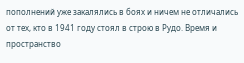пополнений уже закалялись в боях и ничем не отличались от тех, кто в 1941 году стоял в строю в Рудо. Время и пространство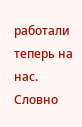работали теперь на нас. Словно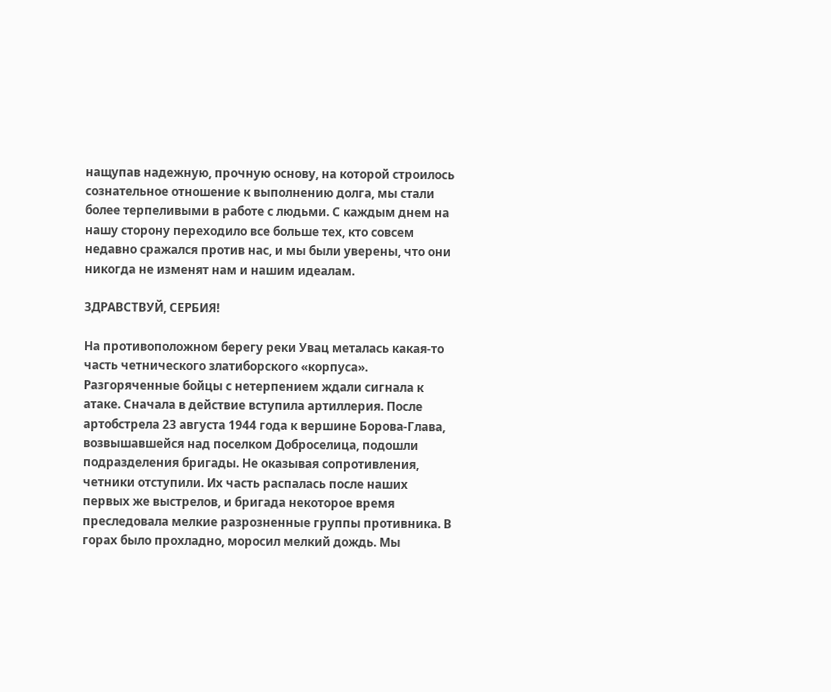нащупав надежную, прочную основу, на которой строилось сознательное отношение к выполнению долга, мы стали более терпеливыми в работе с людьми. С каждым днем на нашу сторону переходило все больше тех, кто совсем недавно сражался против нас, и мы были уверены, что они никогда не изменят нам и нашим идеалам.

ЗДРАВСТВУЙ, СЕРБИЯ!

На противоположном берегу реки Увац металась какая-то часть четнического златиборского «корпуса». Разгоряченные бойцы с нетерпением ждали сигнала к атаке. Сначала в действие вступила артиллерия. После артобстрела 23 августа 1944 года к вершине Борова-Глава, возвышавшейся над поселком Доброселица, подошли подразделения бригады. Не оказывая сопротивления, четники отступили. Их часть распалась после наших первых же выстрелов, и бригада некоторое время преследовала мелкие разрозненные группы противника. В горах было прохладно, моросил мелкий дождь. Мы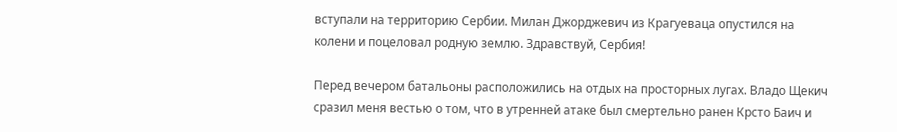вступали на территорию Сербии. Милан Джорджевич из Крагуеваца опустился на колени и поцеловал родную землю. Здравствуй, Сербия!

Перед вечером батальоны расположились на отдых на просторных лугах. Владо Щекич сразил меня вестью о том, что в утренней атаке был смертельно ранен Крсто Баич и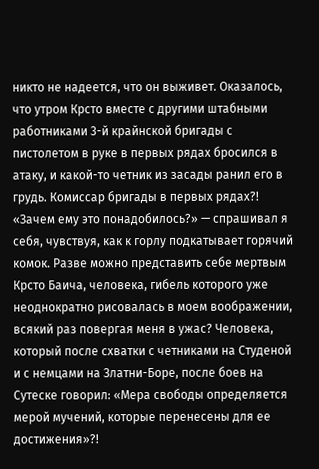никто не надеется, что он выживет. Оказалось, что утром Крсто вместе с другими штабными работниками 3-й крайнской бригады с пистолетом в руке в первых рядах бросился в атаку, и какой-то четник из засады ранил его в грудь. Комиссар бригады в первых рядах?! «Зачем ему это понадобилось?» — спрашивал я себя, чувствуя, как к горлу подкатывает горячий комок. Разве можно представить себе мертвым Крсто Баича, человека, гибель которого уже неоднократно рисовалась в моем воображении, всякий раз повергая меня в ужас? Человека, который после схватки с четниками на Студеной и с немцами на Златни-Боре, после боев на Сутеске говорил: «Мера свободы определяется мерой мучений, которые перенесены для ее достижения»?!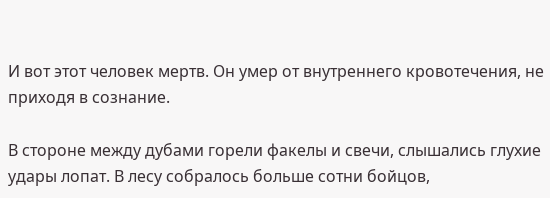И вот этот человек мертв. Он умер от внутреннего кровотечения, не приходя в сознание.

В стороне между дубами горели факелы и свечи, слышались глухие удары лопат. В лесу собралось больше сотни бойцов,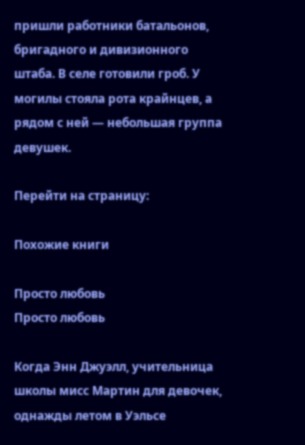пришли работники батальонов, бригадного и дивизионного штаба. В селе готовили гроб. У могилы стояла рота крайнцев, а рядом с ней — небольшая группа девушек.

Перейти на страницу:

Похожие книги

Просто любовь
Просто любовь

Когда Энн Джуэлл, учительница школы мисс Мартин для девочек, однажды летом в Уэльсе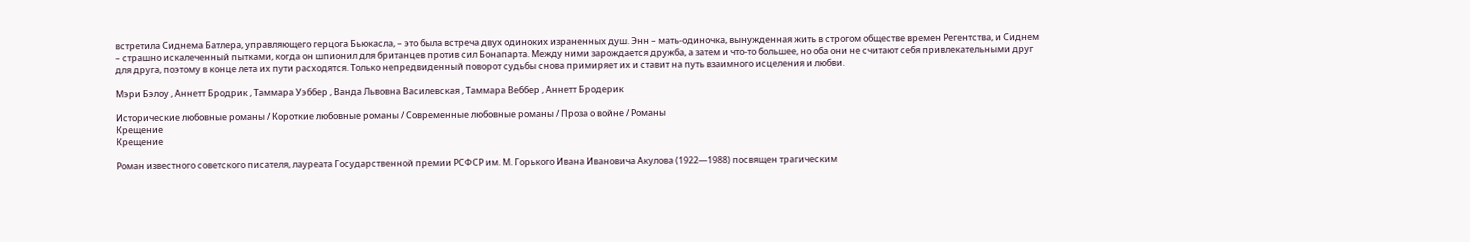встретила Сиднема Батлера, управляющего герцога Бьюкасла, – это была встреча двух одиноких израненных душ. Энн – мать-одиночка, вынужденная жить в строгом обществе времен Регентства, и Сиднем – страшно искалеченный пытками, когда он шпионил для британцев против сил Бонапарта. Между ними зарождается дружба, а затем и что-то большее, но оба они не считают себя привлекательными друг для друга, поэтому в конце лета их пути расходятся. Только непредвиденный поворот судьбы снова примиряет их и ставит на путь взаимного исцеления и любви.

Мэри Бэлоу , Аннетт Бродрик , Таммара Уэббер , Ванда Львовна Василевская , Таммара Веббер , Аннетт Бродерик

Исторические любовные романы / Короткие любовные романы / Современные любовные романы / Проза о войне / Романы
Крещение
Крещение

Роман известного советского писателя, лауреата Государственной премии РСФСР им. М. Горького Ивана Ивановича Акулова (1922—1988) посвящен трагическим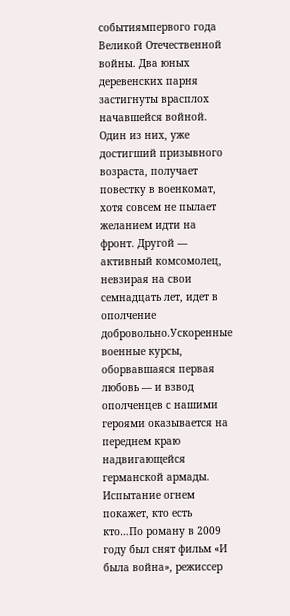событиямпервого года Великой Отечественной войны. Два юных деревенских парня застигнуты врасплох начавшейся войной. Один из них, уже достигший призывного возраста, получает повестку в военкомат, хотя совсем не пылает желанием идти на фронт. Другой — активный комсомолец, невзирая на свои семнадцать лет, идет в ополчение добровольно.Ускоренные военные курсы, оборвавшаяся первая любовь — и взвод ополченцев с нашими героями оказывается на переднем краю надвигающейся германской армады. Испытание огнем покажет, кто есть кто…По роману в 2009 году был снят фильм «И была война», режиссер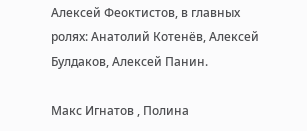Алексей Феоктистов, в главных ролях: Анатолий Котенёв, Алексей Булдаков, Алексей Панин.

Макс Игнатов , Полина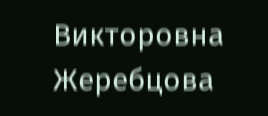Викторовна Жеребцова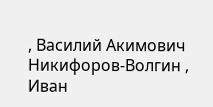, Василий Акимович Никифоров-Волгин , Иван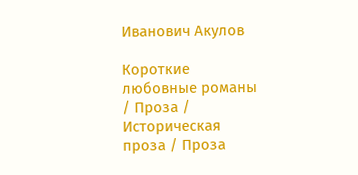Иванович Акулов

Короткие любовные романы / Проза / Историческая проза / Проза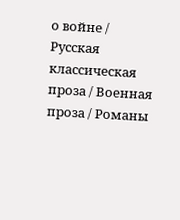о войне / Русская классическая проза / Военная проза / Романы